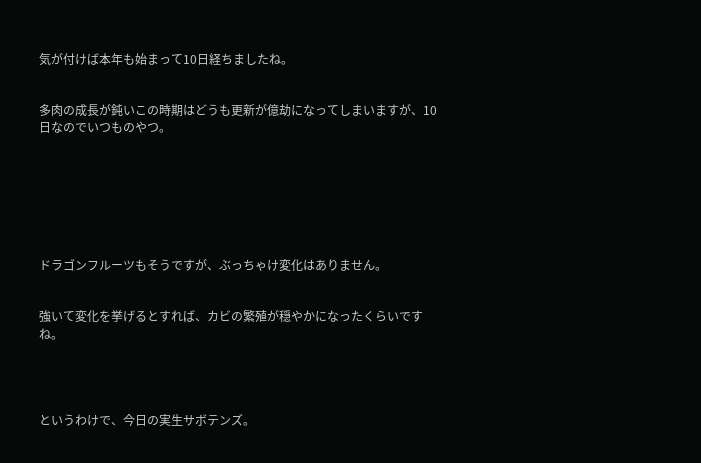気が付けば本年も始まって10日経ちましたね。


多肉の成長が鈍いこの時期はどうも更新が億劫になってしまいますが、10日なのでいつものやつ。







ドラゴンフルーツもそうですが、ぶっちゃけ変化はありません。


強いて変化を挙げるとすれば、カビの繁殖が穏やかになったくらいですね。




というわけで、今日の実生サボテンズ。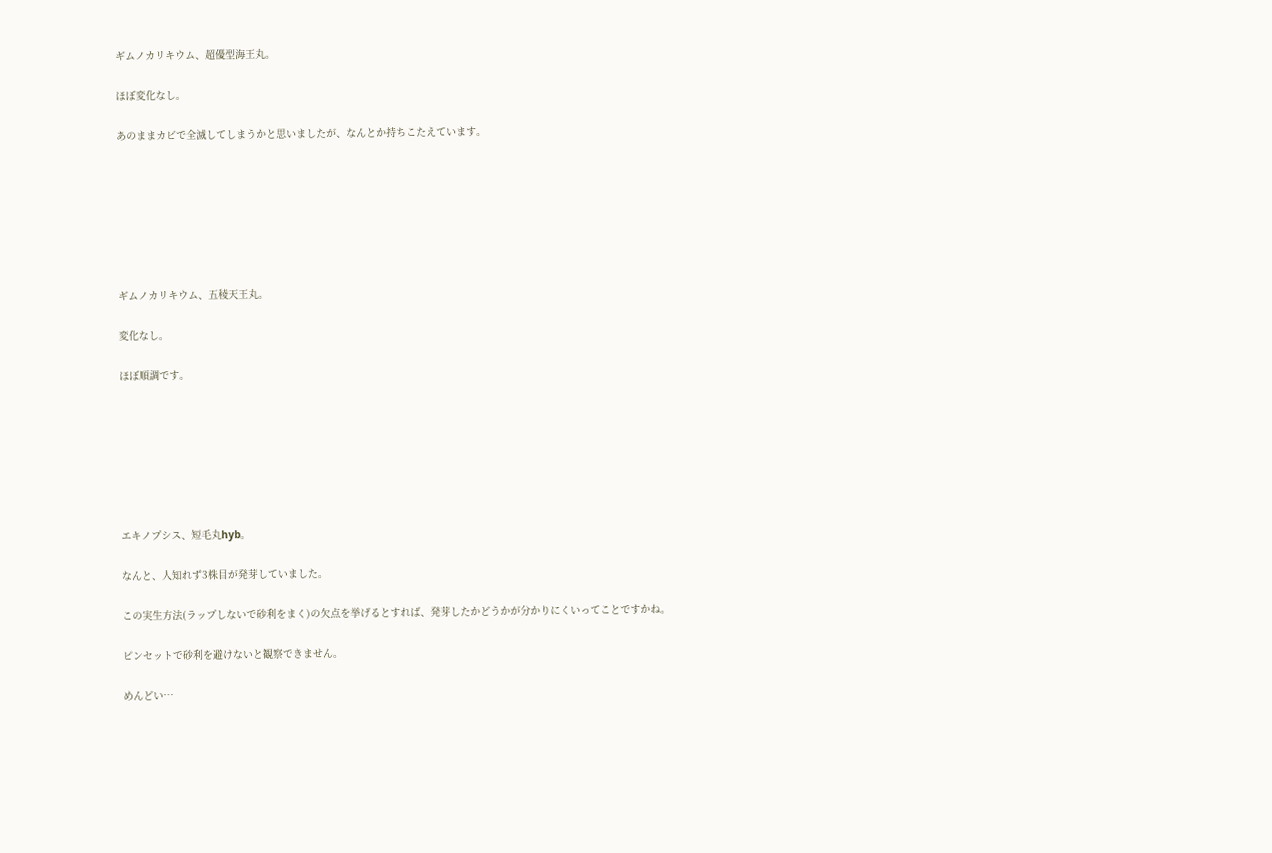ギムノカリキウム、超優型海王丸。

ほぼ変化なし。

あのままカビで全滅してしまうかと思いましたが、なんとか持ちこたえています。







ギムノカリキウム、五稜天王丸。

変化なし。

ほぼ順調です。







エキノプシス、短毛丸hyb。

なんと、人知れず3株目が発芽していました。

この実生方法(ラップしないで砂利をまく)の欠点を挙げるとすれば、発芽したかどうかが分かりにくいってことですかね。

ピンセットで砂利を避けないと観察できません。

めんどい…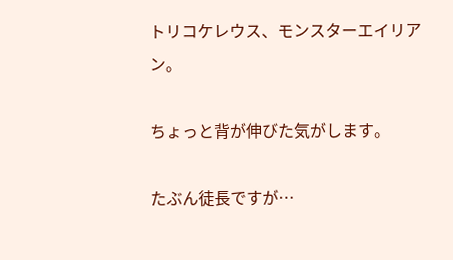トリコケレウス、モンスターエイリアン。

ちょっと背が伸びた気がします。

たぶん徒長ですが…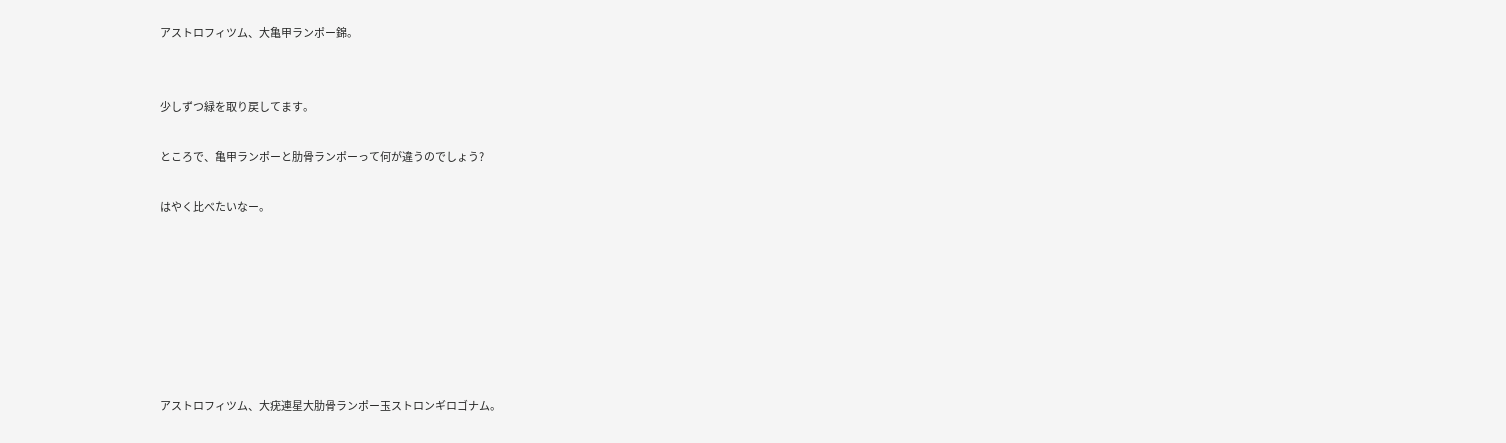アストロフィツム、大亀甲ランポー錦。


少しずつ緑を取り戻してます。

ところで、亀甲ランポーと肋骨ランポーって何が違うのでしょう?

はやく比べたいなー。







アストロフィツム、大疣連星大肋骨ランポー玉ストロンギロゴナム。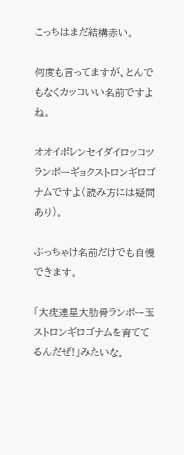こっちはまだ結構赤い。

何度も言ってますが、とんでもなくカッコいい名前ですよね。

オオイボレンセイダイロッコツランポーギョクストロンギロゴナムですよ(読み方には疑問あり)。

ぶっちゃけ名前だけでも自慢できます。

「大疣連星大肋骨ランポー玉ストロンギロゴナムを育ててるんだぜ!」みたいな。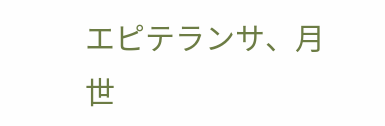エピテランサ、月世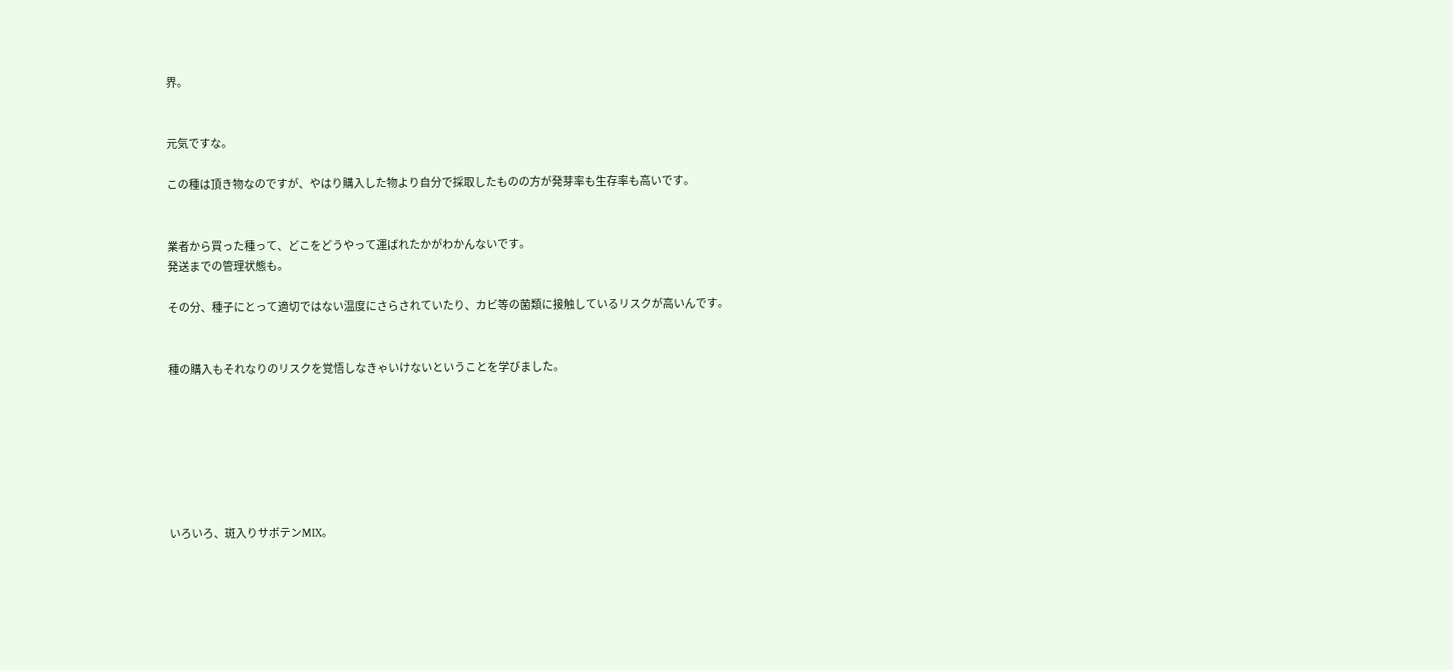界。


元気ですな。

この種は頂き物なのですが、やはり購入した物より自分で採取したものの方が発芽率も生存率も高いです。


業者から買った種って、どこをどうやって運ばれたかがわかんないです。
発送までの管理状態も。

その分、種子にとって適切ではない温度にさらされていたり、カビ等の菌類に接触しているリスクが高いんです。


種の購入もそれなりのリスクを覚悟しなきゃいけないということを学びました。







いろいろ、斑入りサボテンMIX。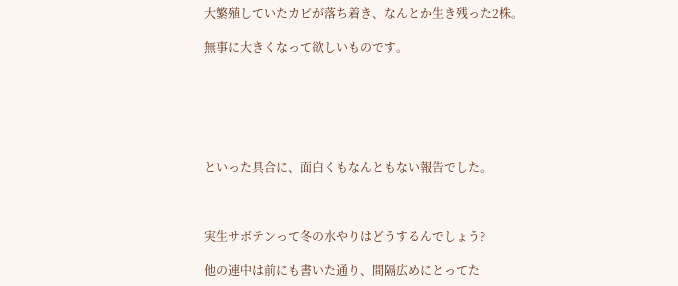大繁殖していたカビが落ち着き、なんとか生き残った2株。

無事に大きくなって欲しいものです。






といった具合に、面白くもなんともない報告でした。



実生サボテンって冬の水やりはどうするんでしょう?

他の連中は前にも書いた通り、間隔広めにとってた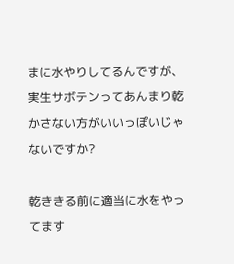まに水やりしてるんですが、実生サボテンってあんまり乾かさない方がいいっぽいじゃないですか?

乾ききる前に適当に水をやってます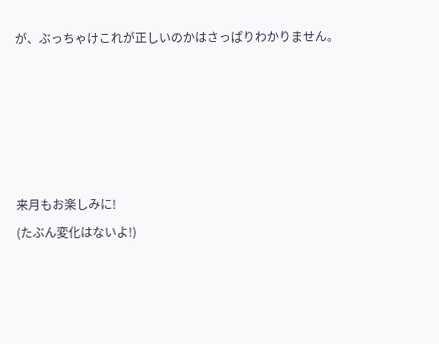が、ぶっちゃけこれが正しいのかはさっぱりわかりません。





来月もお楽しみに!
(たぶん変化はないよ!)